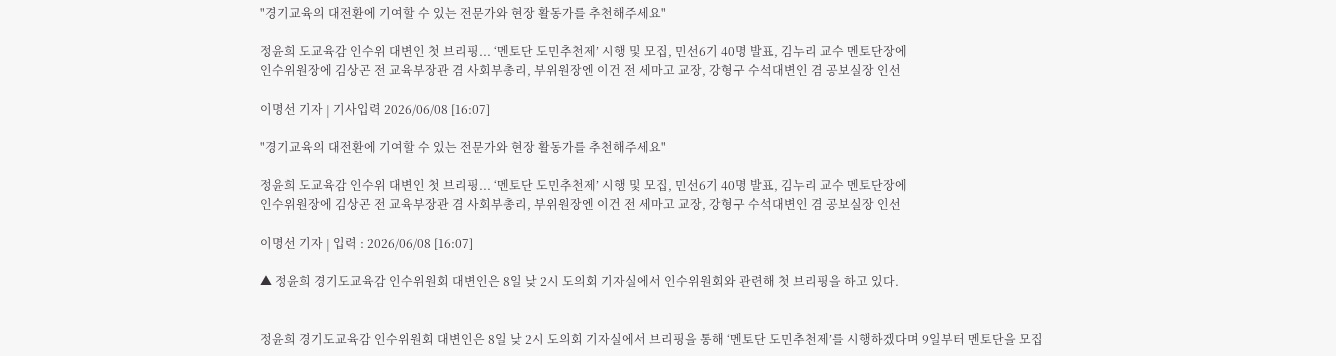"경기교육의 대전환에 기여할 수 있는 전문가와 현장 활동가를 추천해주세요"

정윤희 도교육감 인수위 대변인 첫 브리핑... ‘멘토단 도민추천제’ 시행 및 모집, 민선6기 40명 발표, 김누리 교수 멘토단장에
인수위원장에 김상곤 전 교육부장관 겸 사회부총리, 부위원장엔 이건 전 세마고 교장, 강형구 수석대변인 겸 공보실장 인선

이명선 기자 | 기사입력 2026/06/08 [16:07]

"경기교육의 대전환에 기여할 수 있는 전문가와 현장 활동가를 추천해주세요"

정윤희 도교육감 인수위 대변인 첫 브리핑... ‘멘토단 도민추천제’ 시행 및 모집, 민선6기 40명 발표, 김누리 교수 멘토단장에
인수위원장에 김상곤 전 교육부장관 겸 사회부총리, 부위원장엔 이건 전 세마고 교장, 강형구 수석대변인 겸 공보실장 인선

이명선 기자 | 입력 : 2026/06/08 [16:07]

▲ 정윤희 경기도교육감 인수위원회 대변인은 8일 낮 2시 도의회 기자실에서 인수위원회와 관련해 첫 브리핑을 하고 있다.


정윤희 경기도교육감 인수위원회 대변인은 8일 낮 2시 도의회 기자실에서 브리핑을 통해 ‘멘토단 도민추천제’를 시행하겠다며 9일부터 멘토단을 모집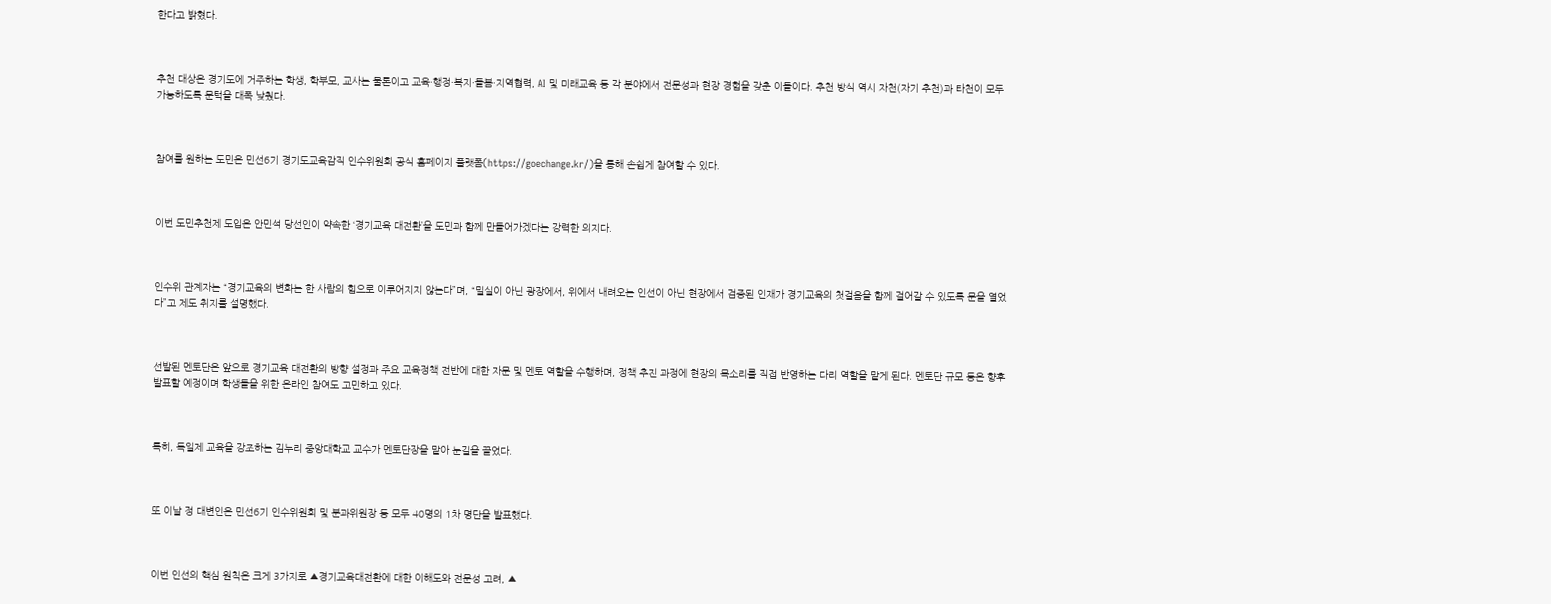한다고 밝혔다.



추천 대상은 경기도에 거주하는 학생, 학부모, 교사는 물론이고 교육·행정·복지·돌봄·지역협력, AI 및 미래교육 등 각 분야에서 전문성과 현장 경험을 갖춘 이들이다. 추천 방식 역시 자천(자기 추천)과 타천이 모두 가능하도록 문턱을 대폭 낮췄다.



참여를 원하는 도민은 민선6기 경기도교육감직 인수위원회 공식 홈페이지 플랫폼(https://goechange.kr/)을 통해 손쉽게 참여할 수 있다.



이번 도민추천제 도입은 안민석 당선인이 약속한 ‘경기교육 대전환’을 도민과 함께 만들어가겠다는 강력한 의지다.



인수위 관계자는 “경기교육의 변화는 한 사람의 힘으로 이루어지지 않는다”며, “밀실이 아닌 광장에서, 위에서 내려오는 인선이 아닌 현장에서 검증된 인재가 경기교육의 첫걸음을 함께 걸어갈 수 있도록 문을 열었다”고 제도 취지를 설명했다.



선발된 멘토단은 앞으로 경기교육 대전환의 방향 설정과 주요 교육정책 전반에 대한 자문 및 멘토 역할을 수행하며, 정책 추진 과정에 현장의 목소리를 직접 반영하는 다리 역할을 맡게 된다. 멘토단 규모 등은 향후 발표할 예정이며 학생들을 위한 온라인 참여도 고민하고 있다.



특히, 독일제 교육을 강조하는 김누리 중앙대학교 교수가 멘토단장을 맡아 눈길을 끌었다.



또 이날 정 대변인은 민선6기 인수위원회 및 분과위원장 등 모두 40명의 1차 명단을 발표했다.



이번 인선의 핵심 원칙은 크게 3가지로 ▲경기교육대전환에 대한 이해도와 전문성 고려, ▲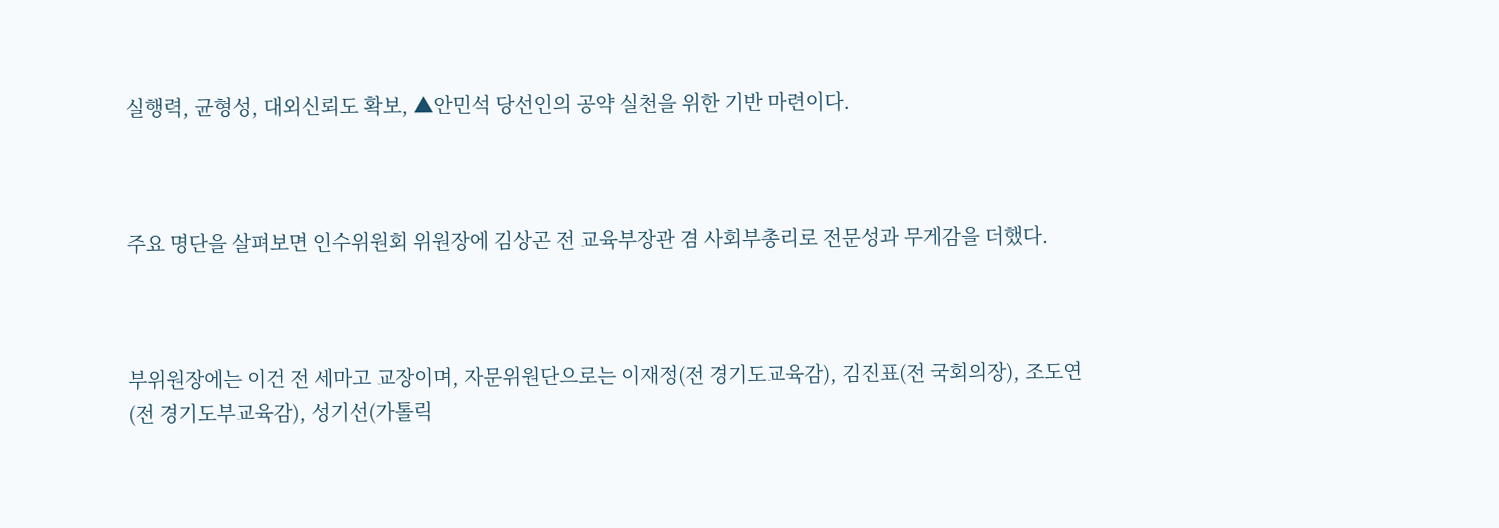실행력, 균형성, 대외신뢰도 확보, ▲안민석 당선인의 공약 실천을 위한 기반 마련이다.



주요 명단을 살펴보면 인수위원회 위원장에 김상곤 전 교육부장관 겸 사회부총리로 전문성과 무게감을 더했다.



부위원장에는 이건 전 세마고 교장이며, 자문위원단으로는 이재정(전 경기도교육감), 김진표(전 국회의장), 조도연(전 경기도부교육감), 성기선(가톨릭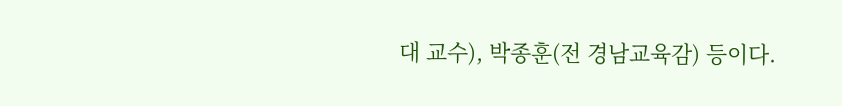대 교수), 박종훈(전 경남교육감) 등이다.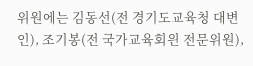위원에는 김동선(전 경기도교육청 대변인), 조기봉(전 국가교육회읜 전문위원),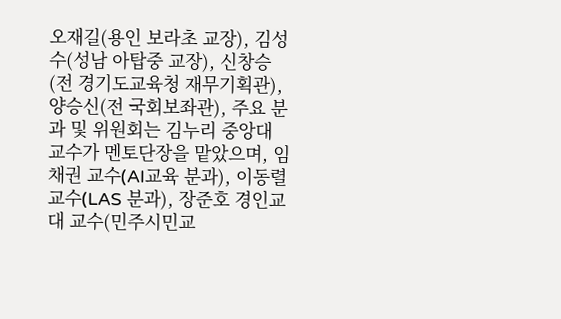오재길(용인 보라초 교장), 김성수(성남 아탑중 교장), 신창승(전 경기도교육청 재무기획관), 양승신(전 국회보좌관), 주요 분과 및 위원회는 김누리 중앙대 교수가 멘토단장을 맡았으며, 임채권 교수(AI교육 분과), 이동렬 교수(LAS 분과), 장준호 경인교대 교수(민주시민교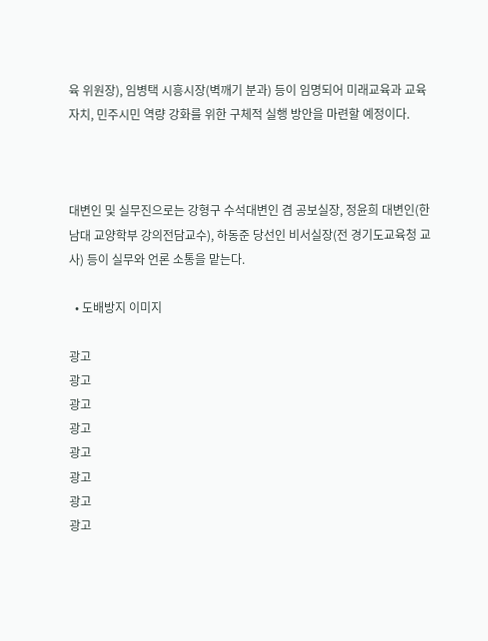육 위원장), 임병택 시흥시장(벽깨기 분과) 등이 임명되어 미래교육과 교육자치, 민주시민 역량 강화를 위한 구체적 실행 방안을 마련할 예정이다.



대변인 및 실무진으로는 강형구 수석대변인 겸 공보실장, 정윤희 대변인(한남대 교양학부 강의전담교수), 하동준 당선인 비서실장(전 경기도교육청 교사) 등이 실무와 언론 소통을 맡는다.

  • 도배방지 이미지

광고
광고
광고
광고
광고
광고
광고
광고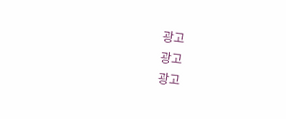광고
광고
광고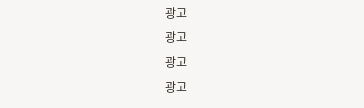광고
광고
광고
광고